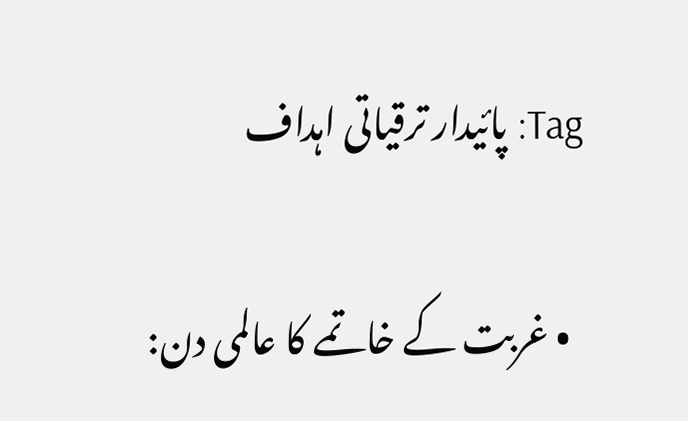Tag: پائیدار ترقیاتی اہداف

  • غربت کے خاتمے کا عالمی دن: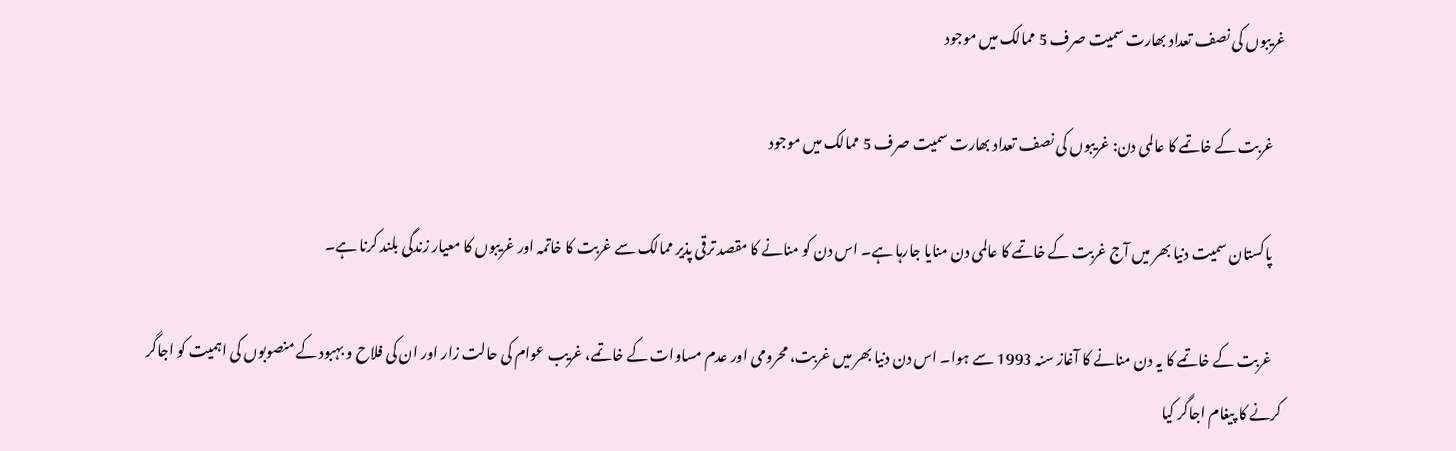غریبوں کی نصف تعداد بھارت سمیت صرف 5 ممالک میں موجود

    غربت کے خاتمے کا عالمی دن: غریبوں کی نصف تعداد بھارت سمیت صرف 5 ممالک میں موجود

    پاکستان سمیت دنیا بھر میں آج غربت کے خاتمے کا عالمی دن منایا جارہا ہے۔ اس دن کو منانے کا مقصد ترقی پذیر ممالک سے غربت کا خاتمہ اور غریبوں کا معیار زندگی بلند کرنا ہے۔

    غربت کے خاتمے کا یہ دن منانے کا آغاز سنہ 1993 سے ہوا۔ اس دن دنیا بھر میں غربت، محرومی اور عدم مساوات کے خاتمے، غریب عوام کی حالت زار اور ان کی فلاح و بہبود کے منصوبوں کی اہمیت کو اجاگر کرنے کا پیغام اجاگر کیا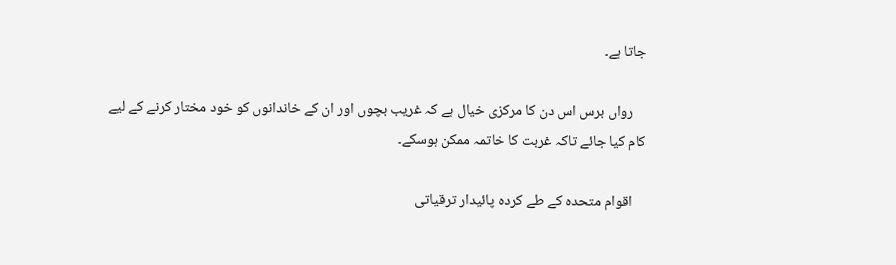جاتا ہے۔

    رواں برس اس دن کا مرکزی خیال ہے کہ غریب بچوں اور ان کے خاندانوں کو خود مختار کرنے کے لیے کام کیا جائے تاکہ غربت کا خاتمہ ممکن ہوسکے۔

    اقوام متحدہ کے طے کردہ پائیدار ترقیاتی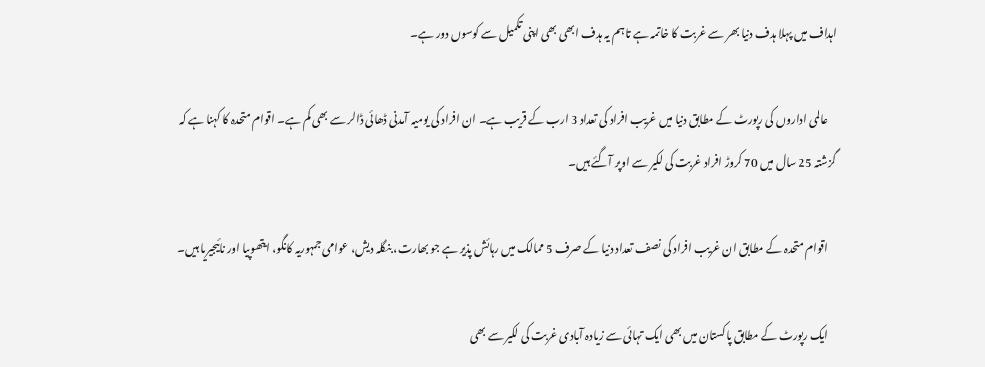اہداف میں پہلا ہدف دنیا بھر سے غربت کا خاتمہ ہے تاہم یہ ہدف ابھی بھی اپنی تکمیل سے کوسوں دور ہے۔

    عالمی اداروں کی رپورٹ کے مطابق دنیا میں غریب افراد کی تعداد 3 ارب کے قریب ہے۔ ان افراد کی یومیہ آمدنی ڈھائی ڈالر سے بھی کم ہے۔ اقوام متحدہ کا کہنا ہے کہ گزشتہ 25 سال میں 70 کروڑ افراد غربت کی لکیر سے اوپر آگئے ہیں۔

    اقوام متحدہ کے مطابق ان غریب افراد کی نصف تعداد دنیا کے صرف 5 ممالک میں رہائش پذیر ہے جو بھارت، بنگلہ دیش، عوامی جمہوریہ کانگو، ایتھوپیا اور نائیجیریا ہیں۔

    ایک رپورٹ کے مطابق پاکستان میں بھی ایک تہائی سے زیادہ آبادی غربت کی لکیر سے بھی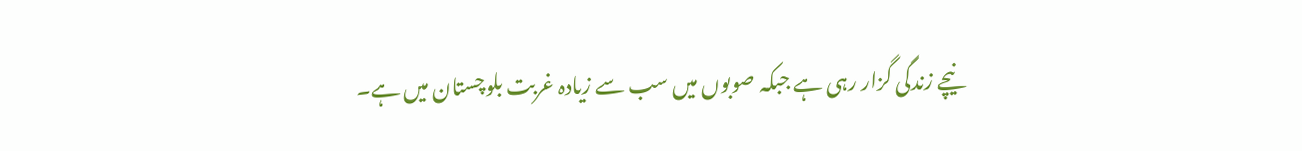نیچے زندگی گزار رہی ہے جبکہ صوبوں میں سب سے زیادہ غربت بلوچستان میں ہے۔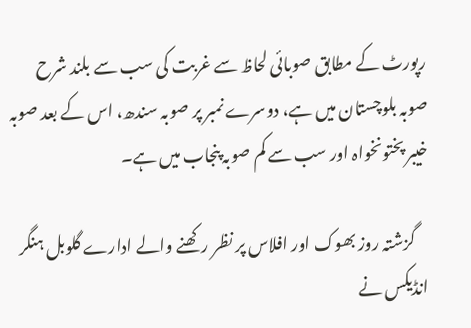رپورٹ کے مطابق صوبائی لحاظ سے غربت کی سب سے بلند شرح صوبہ بلوچستان میں ہے، دوسرے نمبر پر صوبہ سندھ، اس کے بعد صوبہ خیبر پختونخواہ اور سب سے کم صوبہ پنجاب میں ہے۔

    گزشتہ روز بھوک اور افلاس پر نظر رکھنے والے ادارے گلوبل ہنگر انڈیکس نے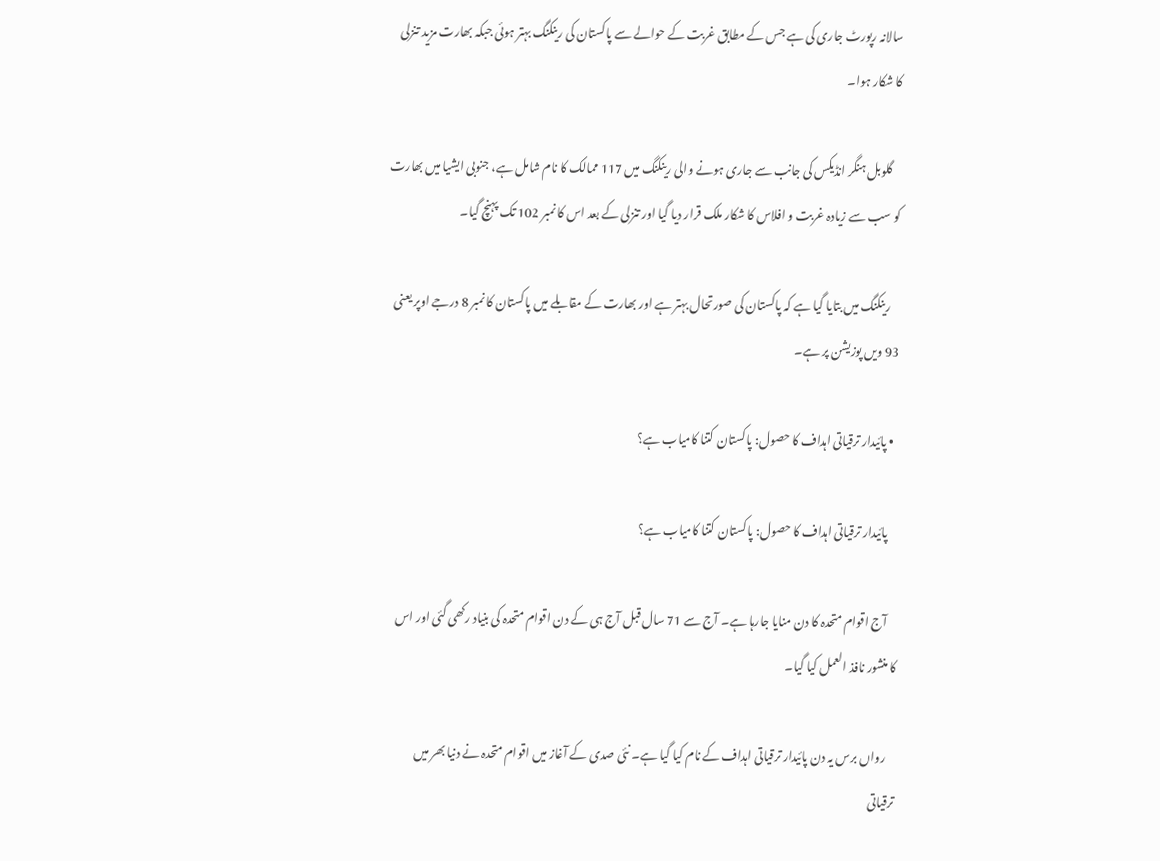سالانہ رپورٹ جاری کی ہے جس کے مطابق غربت کے حوالے سے پاکستان کی رینکنگ بہتر ہوئی جبکہ بھارت مزید تنزلی کا شکار ہوا۔

    گلوبل ہنگر انڈیکس کی جانب سے جاری ہونے والی رینکنگ میں 117 ممالک کا نام شامل ہے، جنوبی ایشیا میں بھارت کو سب سے زیادہ غربت و افلاس کا شکار ملک قرار دیا گیا اور تنزلی کے بعد اس کا نمبر 102 تک پہنچ گیا۔

    رینکنگ میں بتایا گیا ہے کہ پاکستان کی صورتحال بہتر ہے اور بھارت کے مقابلے میں پاکستان کا نمبر 8 درجے اوپر یعنی 93 ویں پوزیشن پر ہے۔

  • پائیدار ترقیاتی اہداف کا حصول: پاکستان کتنا کامیاب ہے؟

    پائیدار ترقیاتی اہداف کا حصول: پاکستان کتنا کامیاب ہے؟

    آج اقوام متحدہ کا دن منایا جارہا ہے۔ آج سے 71 سال قبل آج ہی کے دن اقوام متحدہ کی بنیاد رکھی گئی اور اس کا منشور نافذ العمل کیا گیا۔

    رواں برس یہ دن پائیدار ترقیاتی اہداف کے نام کیا گیا ہے۔ نئی صدی کے آغاز میں اقوام متحدہ نے دنیا بھر میں ترقیاتی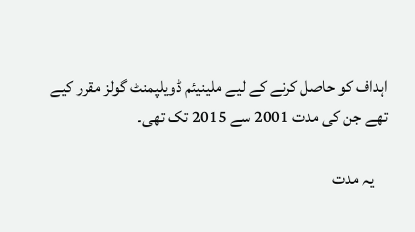اہداف کو حاصل کرنے کے لیے ملینیئم ڈویلپمنٹ گولز مقرر کیے تھے جن کی مدت 2001 سے 2015 تک تھی۔

    یہ مدت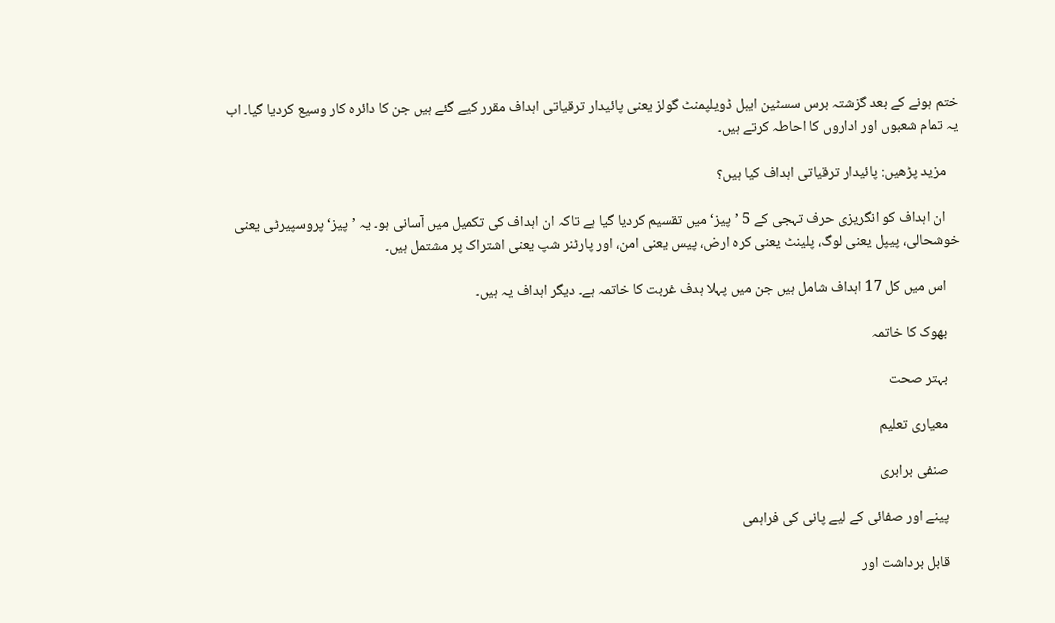ختم ہونے کے بعد گزشتہ برس سسٹین ایبل ڈویلپمنٹ گولز یعنی پائیدار ترقیاتی اہداف مقرر کیے گئے ہیں جن کا دائرہ کار وسیع کردیا گیا۔ اب یہ تمام شعبوں اور اداروں کا احاطہ کرتے ہیں۔

    مزید پڑھیں: پائیدار ترقیاتی اہداف کیا ہیں؟

    ان اہداف کو انگریزی حرف تہجی کے 5 ’پیز‘ میں تقسیم کردیا گیا ہے تاکہ ان اہداف کی تکمیل میں آسانی ہو۔ یہ ’پیز‘ پروسپیرٹی یعنی خوشحالی، پیپل یعنی لوگ، پلینٹ یعنی کرہ ارض، پیس یعنی امن، اور پارٹنر شپ یعنی اشتراک پر مشتمل ہیں۔

    اس میں کل 17 اہداف شامل ہیں جن میں پہلا ہدف غربت کا خاتمہ ہے۔ دیگر اہداف یہ ہیں۔

    بھوک کا خاتمہ

    بہتر صحت

    معیاری تعلیم

    صنفی برابری

    پینے اور صفائی کے لیے پانی کی فراہمی

    قابل برداشت اور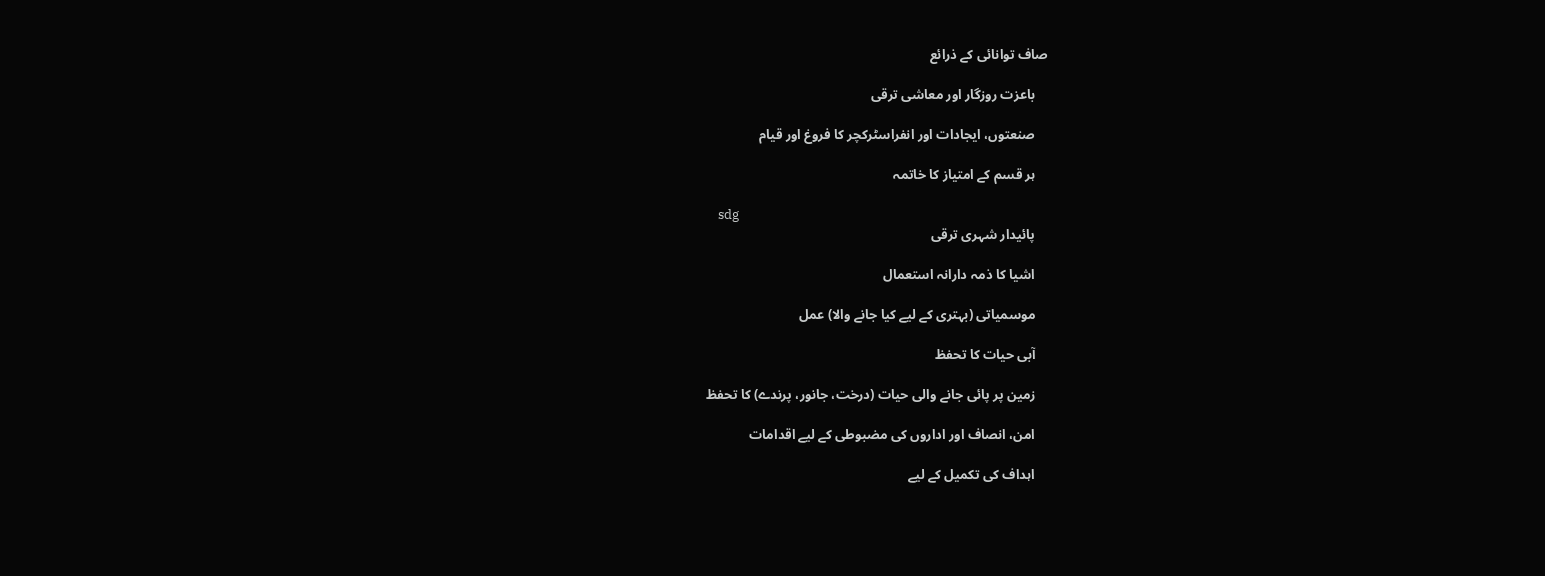صاف توانائی کے ذرائع

    باعزت روزگار اور معاشی ترقی

    صنعتوں، ایجادات اور انفراسٹرکچر کا فروغ اور قیام

    ہر قسم کے امتیاز کا خاتمہ

    sdg
    پائیدار شہری ترقی

    اشیا کا ذمہ دارانہ استعمال

    موسمیاتی (بہتری کے لیے کیا جانے والا) عمل

    آبی حیات کا تحفظ

    زمین پر پائی جانے والی حیات (درخت، جانور، پرندے) کا تحفظ

    امن، انصاف اور اداروں کی مضبوطی کے لیے اقدامات

    اہداف کی تکمیل کے لیے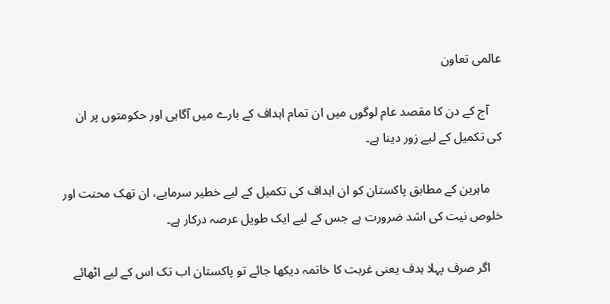عالمی تعاون

    آج کے دن کا مقصد عام لوگوں میں ان تمام اہداف کے بارے میں آگاہی اور حکومتوں پر ان کی تکمیل کے لیے زور دینا ہے۔

    ماہرین کے مطابق پاکستان کو ان اہداف کی تکمیل کے لیے خطیر سرمایے، ان تھک محنت اور خلوص نیت کی اشد ضرورت ہے جس کے لیے ایک طویل عرصہ درکار ہے۔

    اگر صرف پہلا ہدف یعنی غربت کا خاتمہ دیکھا جائے تو پاکستان اب تک اس کے لیے اٹھائے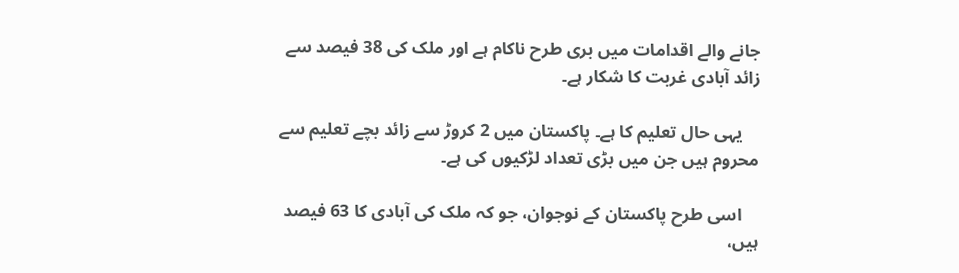جانے والے اقدامات میں بری طرح ناکام ہے اور ملک کی 38 فیصد سے زائد آبادی غربت کا شکار ہے۔

    یہی حال تعلیم کا ہے۔ پاکستان میں 2 کروڑ سے زائد بچے تعلیم سے محروم ہیں جن میں بڑی تعداد لڑکیوں کی ہے۔

    اسی طرح پاکستان کے نوجوان، جو کہ ملک کی آبادی کا 63 فیصد ہیں،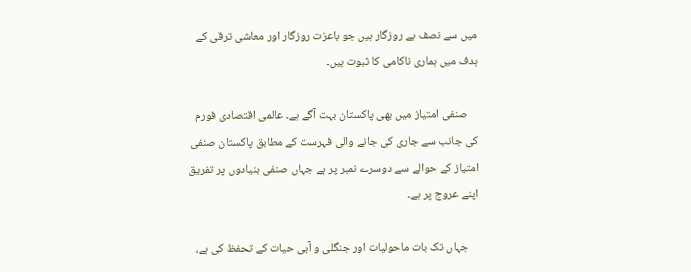میں سے نصف بے روزگار ہیں جو باعزت روزگار اور معاشی ترقی کے ہدف میں ہماری ناکامی کا ثبوت ہیں۔

    صنفی امتیاز میں بھی پاکستان بہت آگے ہے۔ عالمی اقتصادی فورم کی جانب سے جاری کی جانے والی فہرست کے مطابق پاکستان صنفی امتیاز کے حوالے سے دوسرے نمبر پر ہے جہاں صنفی بنیادوں پر تفریق اپنے عروج پر ہے۔

    جہاں تک بات ماحولیات اور جنگلی و آبی حیات کے تحفظ کی ہے،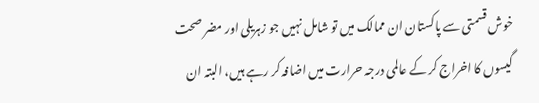خوش قسمتی سے پاکستان ان ممالک میں تو شامل نہیں جو زہریلی اور مضر صحت گیسوں کا اخراج کر کے عالمی درجہ حرارت میں اضافہ کر رہے ہیں، البتہ ان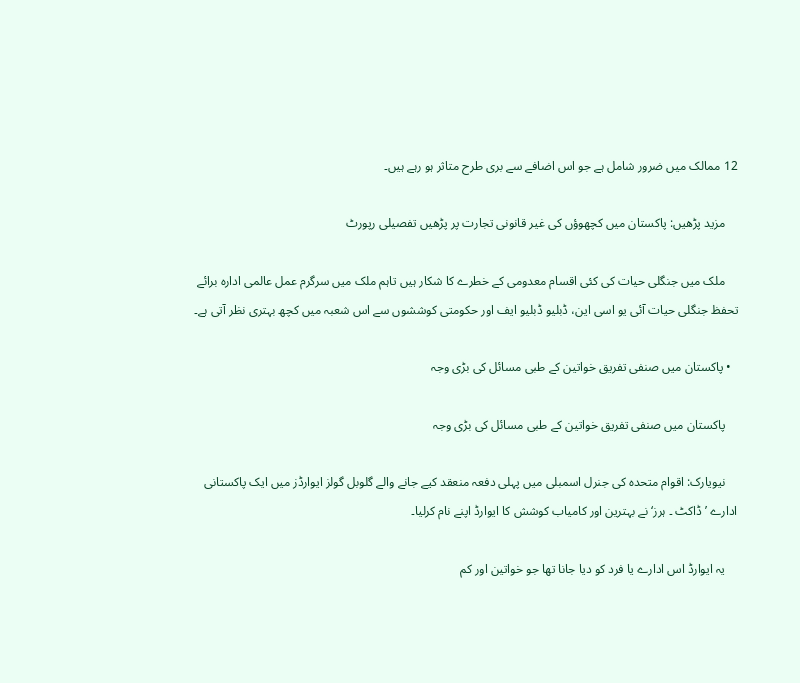12 ممالک میں ضرور شامل ہے جو اس اضافے سے بری طرح متاثر ہو رہے ہیں۔

    مزید پڑھیں: پاکستان میں کچھوؤں کی غیر قانونی تجارت پر پڑھیں تفصیلی رپورٹ

    ملک میں جنگلی حیات کی کئی اقسام معدومی کے خطرے کا شکار ہیں تاہم ملک میں سرگرم عمل عالمی ادارہ برائے تحفظ جنگلی حیات آئی یو اسی این، ڈبلیو ڈبلیو ایف اور حکومتی کوششوں سے اس شعبہ میں کچھ بہتری نظر آتی ہے۔

  • پاکستان میں صنفی تفریق خواتین کے طبی مسائل کی بڑی وجہ

    پاکستان میں صنفی تفریق خواتین کے طبی مسائل کی بڑی وجہ

    نیویارک: اقوام متحدہ کی جنرل اسمبلی میں پہلی دفعہ منعقد کیے جانے والے گلوبل گولز ایوارڈز میں ایک پاکستانی ادارے ’ڈاکٹ ۔ ہرز‘ نے بہترین اور کامیاب کوشش کا ایوارڈ اپنے نام کرلیا۔

    یہ ایوارڈ اس ادارے یا فرد کو دیا جانا تھا جو خواتین اور کم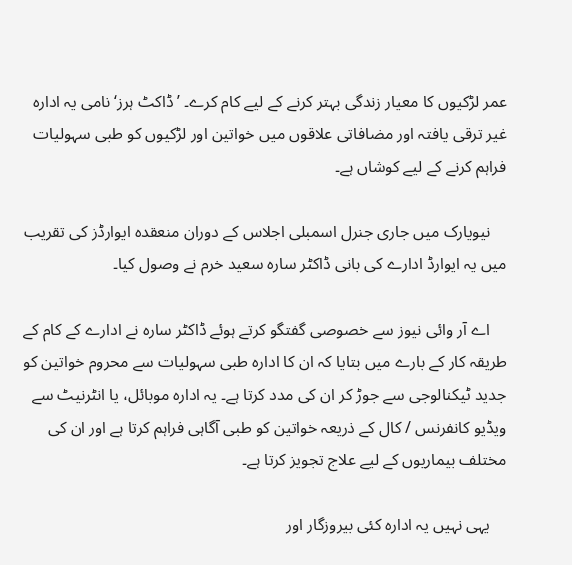عمر لڑکیوں کا معیار زندگی بہتر کرنے کے لیے کام کرے۔ ’ڈاکٹ ہرز‘ نامی یہ ادارہ غیر ترقی یافتہ اور مضافاتی علاقوں میں خواتین اور لڑکیوں کو طبی سہولیات فراہم کرنے کے لیے کوشاں ہے۔

    نیویارک میں جاری جنرل اسمبلی اجلاس کے دوران منعقدہ ایوارڈز کی تقریب میں یہ ایوارڈ ادارے کی بانی ڈاکٹر سارہ سعید خرم نے وصول کیا۔

    اے آر وائی نیوز سے خصوصی گفتگو کرتے ہوئے ڈاکٹر سارہ نے ادارے کے کام کے طریقہ کار کے بارے میں بتایا کہ ان کا ادارہ طبی سہولیات سے محروم خواتین کو جدید ٹیکنالوجی سے جوڑ کر ان کی مدد کرتا ہے۔ یہ ادارہ موبائل، یا انٹرنیٹ سے ویڈیو کانفرنس / کال کے ذریعہ خواتین کو طبی آگاہی فراہم کرتا ہے اور ان کی مختلف بیماریوں کے لیے علاج تجویز کرتا ہے۔

    یہی نہیں یہ ادارہ کئی بیروزگار اور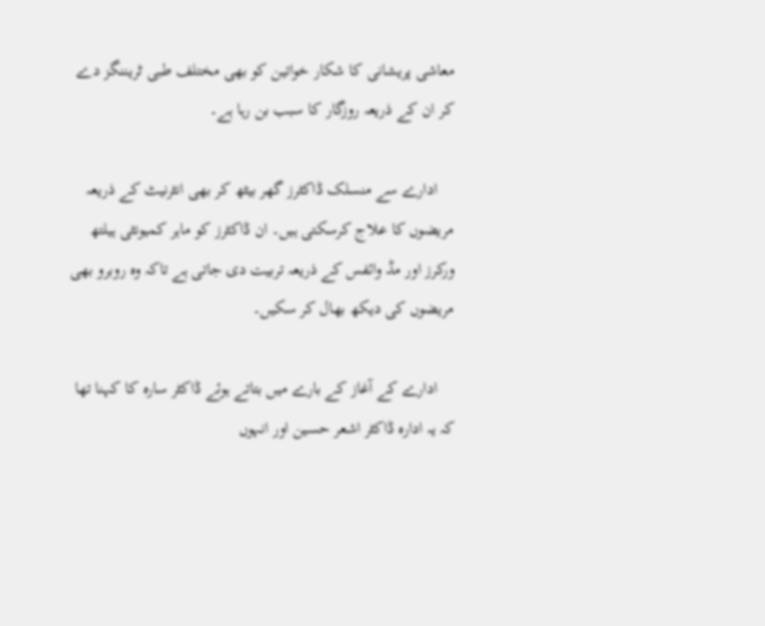معاشی پریشانی کا شکار خواتین کو بھی مختلف طبی ٹریننگز دے کر ان کے ذریعہ روزگار کا سبب بن رہا ہے۔

    ادارے سے منسلک ڈاکٹرز گھر بیٹھ کر بھی انٹرنیٹ کے ذریعہ مریضوں کا علاج کرسکتی ہیں۔ ان ڈاکٹرز کو ماہر کمیونٹی ہیلتھ ورکرز اور مڈ وائفس کے ذریعہ تربیت دی جاتی ہے تاکہ وہ روبرو بھی مریضوں کی دیکھ بھال کر سکیں۔

    ادارے کے آغاز کے بارے میں بتاتے ہوئے ڈاکٹر سارہ کا کہنا تھا کہ یہ ادارہ ڈاکٹر اشعر حسین اور انہوں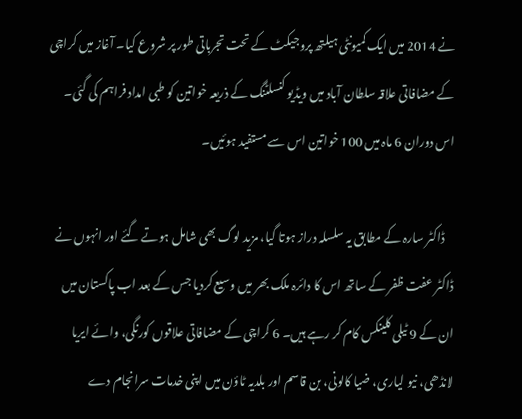نے 2014 میں ایک کمیونٹی ہیلتھ پروجیکٹ کے تحت تجرباتی طور پر شروع کیا۔ آغاز میں کراچی کے مضافاتی علاقہ سلطان آباد میں ویڈیو کنسلٹنگ کے ذریعہ خواتین کو طبی امداد فراہم کی گئی۔ اس دوران 6 ماہ میں 100 خواتین اس سے مستفید ہوئیں۔

    ڈاکٹر سارہ کے مطابق یہ سلسلہ دراز ہوتا گیا، مزید لوگ بھی شامل ہوتے گئے اور انہوں نے ڈاکٹر عفت ظفر کے ساتھ اس کا دائرہ ملک بھر میں وسیع کردیا جس کے بعد اب پاکستان میں ان کے 9 ٹیلی کلینکس کام کر رہے ہیں۔ 6 کراچی کے مضافاتی علاقوں کورنگی، وائے ایریا لانڈھی، نیو لیاری، ضیا کالونی، بن قاسم اور بلدیہ ٹاؤن میں اپنی خدمات سرانجام دے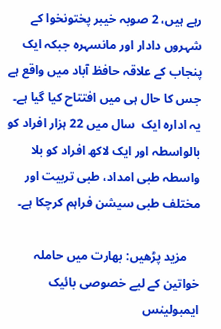رہے ہیں، 2 صوبہ خیبر پختونخوا کے شہروں دادار اور مانسہرہ جبکہ ایک پنجاب کے علاقہ حافظ آباد میں واقع ہے جس کا حال ہی میں افتتاح کیا گیا ہے۔ یہ ادارہ ایک  سال میں 22 ہزار افراد کو بالواسطہ اور ایک لاکھ افراد کو بلا واسطہ طبی امداد، طبی تربیت اور مختلف طبی سیشن فراہم کرچکا ہے۔

    مزید پڑھیں: بھارت میں حاملہ خواتین کے لیے خصوصی بائیک ایمبولینس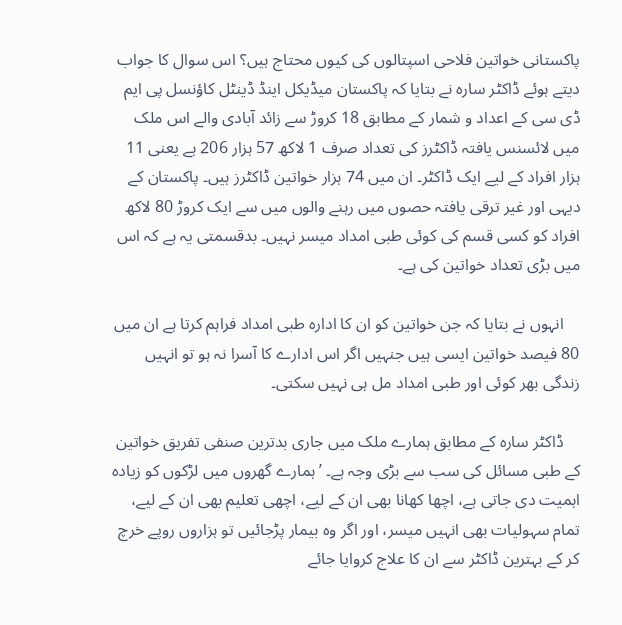پاکستانی خواتین فلاحی اسپتالوں کی کیوں محتاج ہیں؟ اس سوال کا جواب دیتے ہوئے ڈاکٹر سارہ نے بتایا کہ پاکستان میڈیکل اینڈ ڈینٹل کاؤنسل پی ایم ڈی سی کے اعداد و شمار کے مطابق 18 کروڑ سے زائد آبادی والے اس ملک میں لائسنس یافتہ ڈاکٹرز کی تعداد صرف 1 لاکھ 57 ہزار 206 ہے یعنی 11 ہزار افراد کے لیے ایک ڈاکٹر۔ ان میں 74 ہزار خواتین ڈاکٹرز ہیں۔ پاکستان کے دیہی اور غیر ترقی یافتہ حصوں میں رہنے والوں میں سے ایک کروڑ 80 لاکھ افراد کو کسی قسم کی کوئی طبی امداد میسر نہیں۔ بدقسمتی یہ ہے کہ اس میں بڑی تعداد خواتین کی ہے۔

    انہوں نے بتایا کہ جن خواتین کو ان کا ادارہ طبی امداد فراہم کرتا ہے ان میں 80 فیصد خواتین ایسی ہیں جنہیں اگر اس ادارے کا آسرا نہ ہو تو انہیں زندگی بھر کوئی اور طبی امداد مل ہی نہیں سکتی۔

    ڈاکٹر سارہ کے مطابق ہمارے ملک میں جاری بدترین صنفی تفریق خواتین کے طبی مسائل کی سب سے بڑی وجہ ہے۔ ’ہمارے گھروں میں لڑکوں کو زیادہ اہمیت دی جاتی ہے، اچھا کھانا بھی ان کے لیے، اچھی تعلیم بھی ان کے لیے، تمام سہولیات بھی انہیں میسر، اور اگر وہ بیمار پڑجائیں تو ہزاروں روپے خرچ کر کے بہترین ڈاکٹر سے ان کا علاج کروایا جائے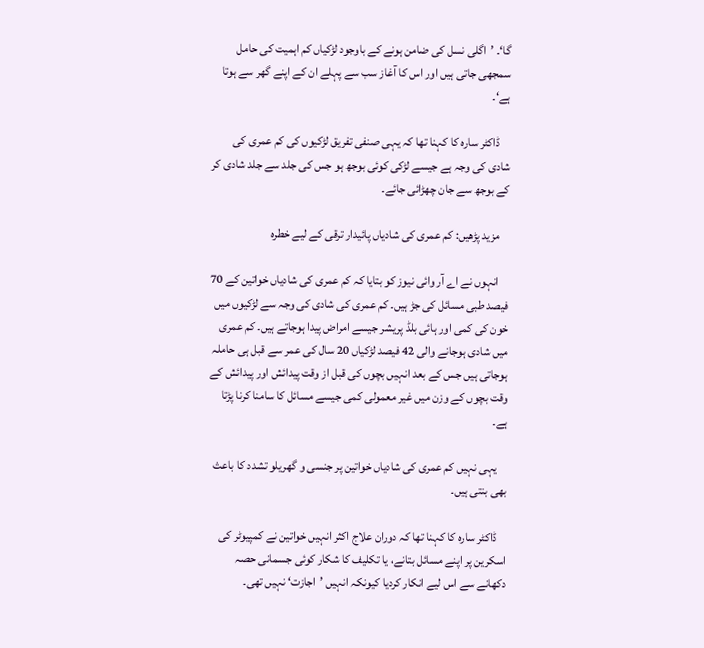گا‘۔ ’اگلی نسل کی ضامن ہونے کے باوجود لڑکیاں کم اہمیت کی حامل سمجھی جاتی ہیں اور اس کا آغاز سب سے پہلے ان کے اپنے گھر سے ہوتا ہے‘۔

    ڈاکٹر سارہ کا کہنا تھا کہ یہی صنفی تفریق لڑکیوں کی کم عمری کی شادی کی وجہ ہے جیسے لڑکی کوئی بوجھ ہو جس کی جلد سے جلد شادی کر کے بوجھ سے جان چھڑائی جائے۔

    مزید پڑھیں: کم عمری کی شادیاں پائیدار ترقی کے لیے خطرہ

    انہوں نے اے آر وائی نیوز کو بتایا کہ کم عمری کی شادیاں خواتین کے 70 فیصد طبی مسائل کی جڑ ہیں۔ کم عمری کی شادی کی وجہ سے لڑکیوں میں خون کی کمی اور ہائی بلڈ پریشر جیسے امراض پیدا ہوجاتے ہیں۔ کم عمری میں شادی ہوجانے والی 42 فیصد لڑکیاں 20 سال کی عمر سے قبل ہی حاملہ ہوجاتی ہیں جس کے بعد انہیں بچوں کی قبل از وقت پیدائش اور پیدائش کے وقت بچوں کے وزن میں غیر معمولی کمی جیسے مسائل کا سامنا کرنا پڑتا ہے۔

    یہی نہیں کم عمری کی شادیاں خواتین پر جنسی و گھریلو تشدد کا باعث بھی بنتی ہیں۔

    ڈاکٹر سارہ کا کہنا تھا کہ دوران علاج اکثر انہیں خواتین نے کمپیوٹر کی اسکرین پر اپنے مسائل بتانے، یا تکلیف کا شکار کوئی جسمانی حصہ دکھانے سے اس لیے انکار کردیا کیونکہ انہیں ’اجازت‘ نہیں تھی۔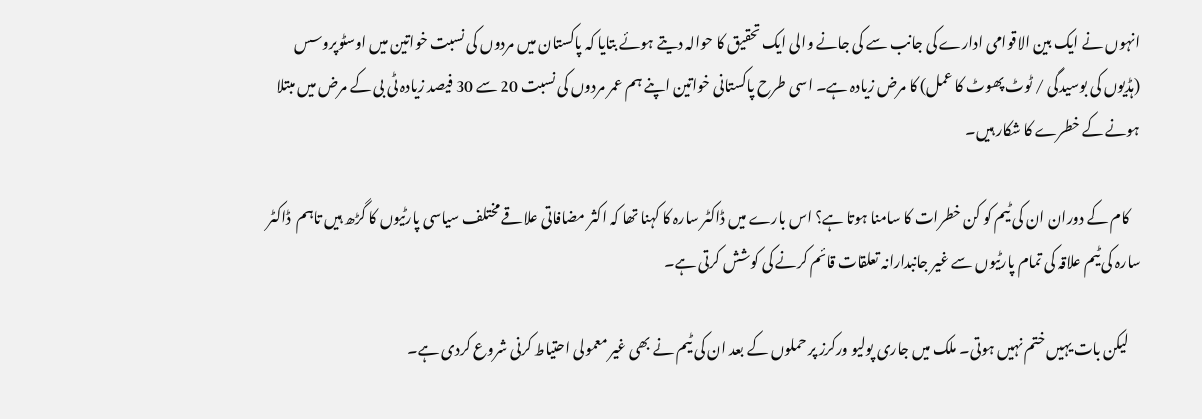انہوں نے ایک بین الاقوامی ادارے کی جانب سے کی جانے والی ایک تحقیق کا حوالہ دیتے ہوئے بتایا کہ پاکستان میں مردوں کی نسبت خواتین میں اوسٹوپروسس (ہڈیوں کی بوسیدگی / ٹوٹ پھوٹ کا عمل) کا مرض زیادہ ہے۔ اسی طرح پاکستانی خواتین اپنے ہم عمر مردوں کی نسبت 20 سے 30 فیصد زیادہ ٹی بی کے مرض میں مبتلا ہونے کے خطرے کا شکار ہیں۔

    کام کے دوران ان کی ٹیم کو کن خطرات کا سامنا ہوتا ہے؟ اس بارے میں ڈاکٹر سارہ کا کہنا تھا کہ اکثر مضافاتی علاقے مختلف سیاسی پارٹیوں کا گڑھ ہیں تاہم  ڈاکٹر سارہ کی ٹیم علاقہ کی تمام پارٹیوں سے غیر جانبدارانہ تعلقات قائم کرنے کی کوشش کرتی ہے۔

    لیکن بات یہیں ختم نہیں ہوتی۔ ملک میں جاری پولیو ورکرز پر حملوں کے بعد ان کی ٹیم نے بھی غیر معمولی احتیاط کرنی شروع کردی ہے۔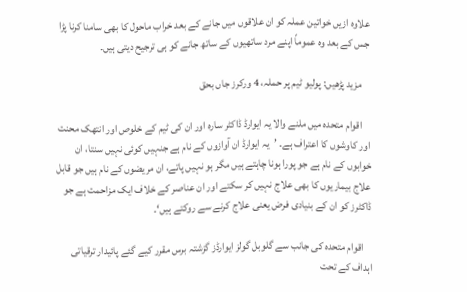علاوہ ازیں خواتین عملہ کو ان علاقوں میں جانے کے بعد خراب ماحول کا بھی سامنا کرنا پڑا جس کے بعد وہ عموماً اپنے مرد ساتھیوں کے ساتھ جانے کو ہی ترجیح دیتی ہیں۔

    مزید پڑھیں: پولیو ٹیم پر حملہ، 4 ورکرز جاں بحق

    اقوام متحدہ میں ملنے والا یہ ایوارڈ ڈاکٹر سارہ اور ان کی ٹیم کے خلوص اور انتھک محنت اور کاوشوں کا اعتراف ہے۔ ’یہ ایوارڈ ان آوازوں کے نام ہے جنہیں کوئی نہیں سنتا، ان خوابوں کے نام ہے جو پورا ہونا چاہتے ہیں مگر ہو نہیں پاتے، ان مریضوں کے نام ہیں جو قابل علاج بیماریوں کا بھی علاج نہیں کر سکتے اور ان عناصر کے خلاف ایک مزاحمت ہے جو ڈاکٹرز کو ان کے بنیادی فرض یعنی علاج کرنے سے روکتے ہیں‘۔

    اقوام متحدہ کی جانب سے گلوبل گولز ایوارڈز گزشتہ برس مقرر کیے گئے پائیدار ترقیاتی اہداف کے تحت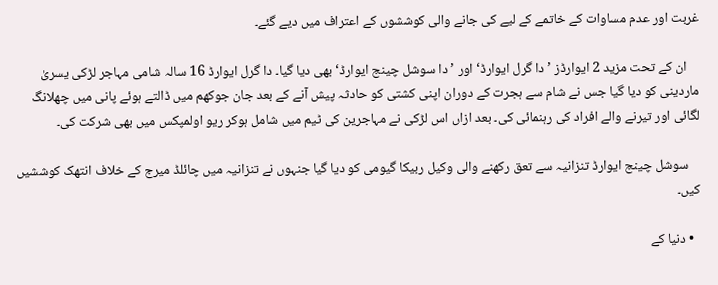غربت اور عدم مساوات کے خاتمے کے لیے کی جانے والی کوششوں کے اعتراف میں دیے گئے۔

    ان کے تحت مزید 2 ایوارڈز ’دا گرل ایوارڈ‘ اور ’دا سوشل چینج ایوارڈ‘ بھی دیا گیا۔ دا گرل ایوارڈ 16 سالہ شامی مہاجر لڑکی یسریٰ ماردینی کو دیا گیا جس نے شام سے ہجرت کے دوران اپنی کشتی کو حادثہ پیش آنے کے بعد جان جوکھم میں ڈالتے ہوئے پانی میں چھلانگ لگائی اور تیرنے والے افراد کی رہنمائی کی۔ بعد ازاں اس لڑکی نے مہاجرین کی ٹیم میں شامل ہوکر ریو اولمپکس میں بھی شرکت کی۔

    سوشل چینج ایوارڈ تنزانیہ سے تعق رکھنے والی وکیل ربیکا گیومی کو دیا گیا جنہوں نے تنزانیہ میں چائلڈ میرج کے خلاف انتھک کوششیں کیں۔

  • دنیا کے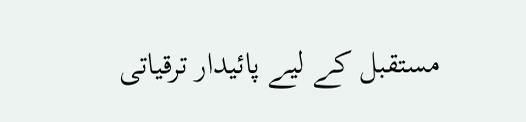مستقبل کے لیے پائیدار ترقیاتی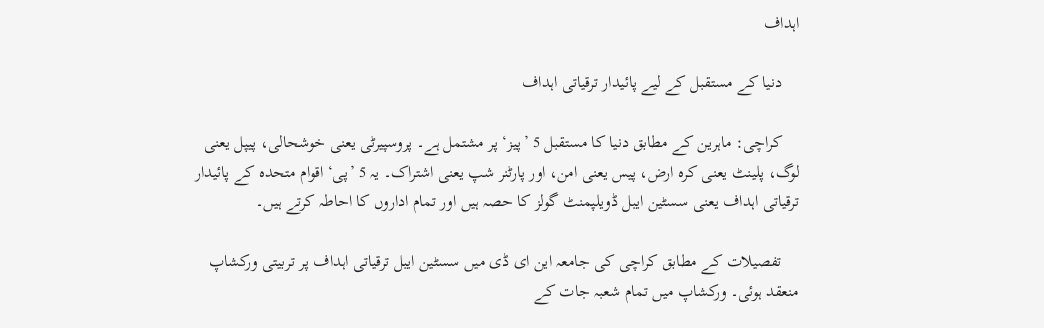اہداف

    دنیا کے مستقبل کے لیے پائیدار ترقیاتی اہداف

    کراچی: ماہرین کے مطابق دنیا کا مستقبل 5 ’پیز‘ پر مشتمل ہے۔ پروسپیرٹی یعنی خوشحالی، پیپل یعنی لوگ، پلینٹ یعنی کرہ ارض، پیس یعنی امن، اور پارٹنر شپ یعنی اشتراک۔ یہ 5 ’پی‘ اقوام متحدہ کے پائیدار ترقیاتی اہداف یعنی سسٹین ایبل ڈویلپمنٹ گولز کا حصہ ہیں اور تمام اداروں کا احاطہ کرتے ہیں۔

    تفصیلات کے مطابق کراچی کی جامعہ این ای ڈی میں سسٹین ایبل ترقیاتی اہداف پر تربیتی ورکشاپ منعقد ہوئی۔ ورکشاپ میں تمام شعبہ جات کے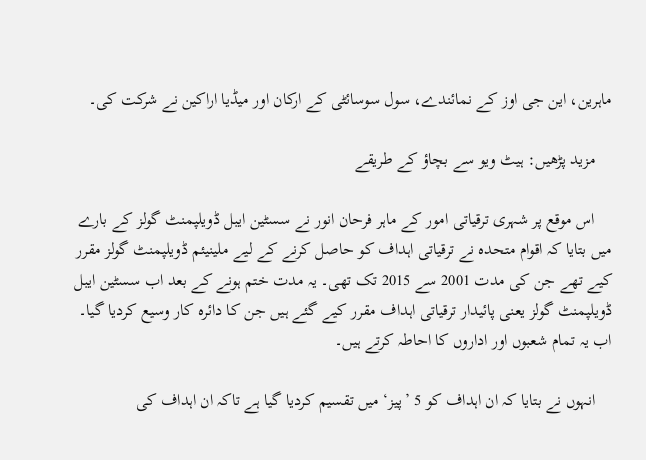ماہرین، این جی اوز کے نمائندے، سول سوسائٹی کے ارکان اور میڈیا اراکین نے شرکت کی۔

    مزید پڑھیں: ہیٹ ویو سے بچاؤ کے طریقے

    اس موقع پر شہری ترقیاتی امور کے ماہر فرحان انور نے سسٹین ایبل ڈویلپمنٹ گولز کے بارے میں بتایا کہ اقوام متحدہ نے ترقیاتی اہداف کو حاصل کرنے کے لیے ملینیئم ڈویلپمنٹ گولز مقرر کیے تھے جن کی مدت 2001 سے 2015 تک تھی۔ یہ مدت ختم ہونے کے بعد اب سسٹین ایبل ڈویلپمنٹ گولز یعنی پائیدار ترقیاتی اہداف مقرر کیے گئے ہیں جن کا دائرہ کار وسیع کردیا گیا۔ اب یہ تمام شعبوں اور اداروں کا احاطہ کرتے ہیں۔

    انہوں نے بتایا کہ ان اہداف کو 5 ’پیز‘ میں تقسیم کردیا گیا ہے تاکہ ان اہداف کی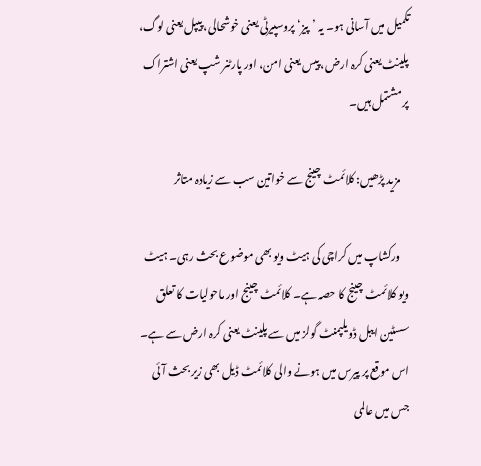تکمیل میں آسانی ہو۔ یہ ’پیز‘ پروسپیرٹی یعنی خوشحالی، پیپل یعنی لوگ، پلینٹ یعنی کرہ ارض، پیس یعنی امن، اور پارٹنر شپ یعنی اشتراک پر مشتمل ہیں۔

    مزید پڑھیں: کلائمٹ چینج سے خواتین سب سے زیادہ متاثر

    ورکشاپ میں کراچی کی ہیٹ ویو بھی موضوع بحث رہی۔ ہیٹ ویو کلائمٹ چینج کا حصہ ہے۔ کلائمٹ چینج اور ماحولیات کا تعلق سسٹین ایبل ڈویلپمنٹ گولز میں سے پلینٹ یعنی کرہ ارض سے ہے۔ اس موقع پر پیرس میں ہونے والی کلائمٹ ڈیل بھی زیر بحث آئی جس میں عالمی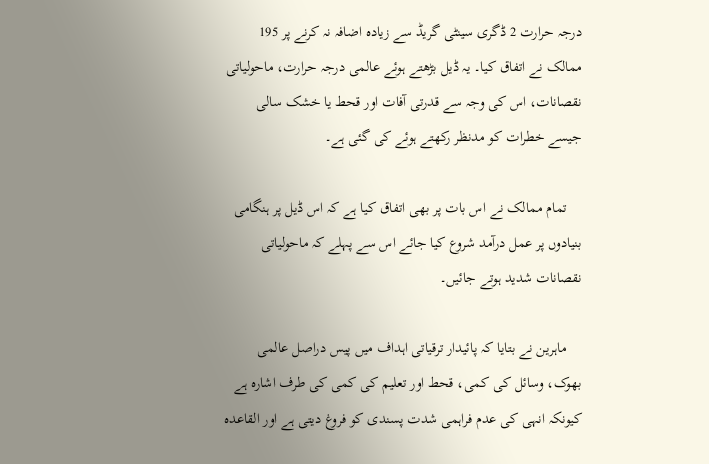درجہ حرارت 2 ڈگری سینٹی گریڈ سے زیادہ اضافہ نہ کرنے پر 195 ممالک نے اتفاق کیا۔ یہ ڈیل بڑھتے ہوئے عالمی درجہ حرارت، ماحولیاتی نقصانات، اس کی وجہ سے قدرتی آفات اور قحط یا خشک سالی جیسے خطرات کو مدنظر رکھتے ہوئے کی گئی ہے۔

    تمام ممالک نے اس بات پر بھی اتفاق کیا ہے کہ اس ڈیل پر ہنگامی بنیادوں پر عمل درآمد شروع کیا جائے اس سے پہلے کہ ماحولیاتی نقصانات شدید ہوتے جائیں۔

    ماہرین نے بتایا کہ پائیدار ترقیاتی اہداف میں پیس دراصل عالمی بھوک، وسائل کی کمی، قحط اور تعلیم کی کمی کی طرف اشارہ ہے کیونکہ انہی کی عدم فراہمی شدت پسندی کو فروغ دیتی ہے اور القاعدہ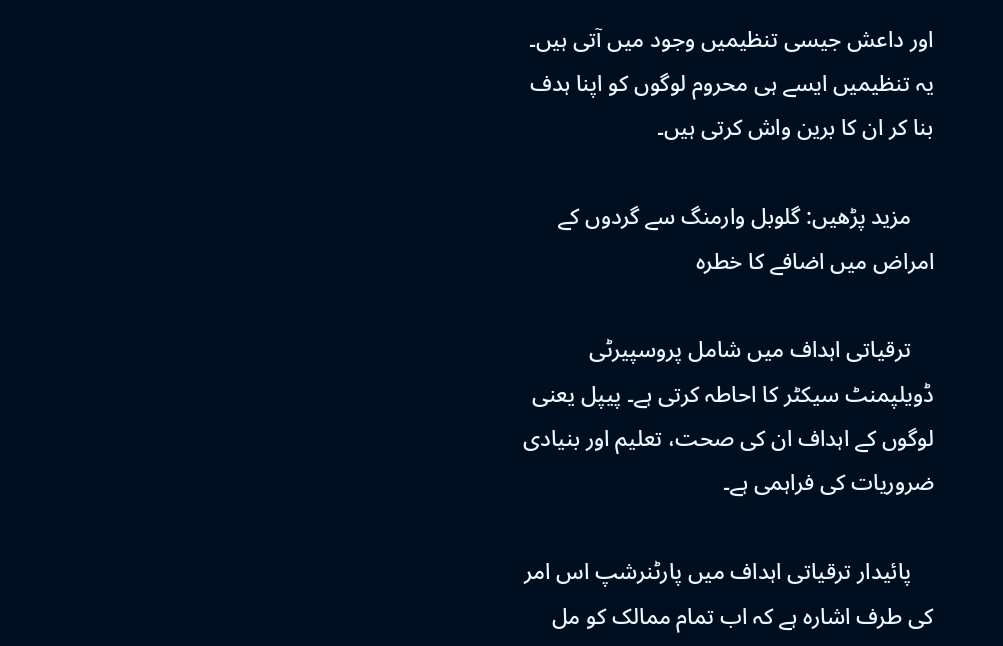اور داعش جیسی تنظیمیں وجود میں آتی ہیں۔ یہ تنظیمیں ایسے ہی محروم لوگوں کو اپنا ہدف بنا کر ان کا برین واش کرتی ہیں۔

    مزید پڑھیں: گلوبل وارمنگ سے گردوں کے امراض میں اضافے کا خطرہ

    ترقیاتی اہداف میں شامل پروسپیرٹی ڈویلپمنٹ سیکٹر کا احاطہ کرتی ہے۔ پیپل یعنی لوگوں کے اہداف ان کی صحت، تعلیم اور بنیادی ضروریات کی فراہمی ہے۔

    پائیدار ترقیاتی اہداف میں پارٹنرشپ اس امر کی طرف اشارہ ہے کہ اب تمام ممالک کو مل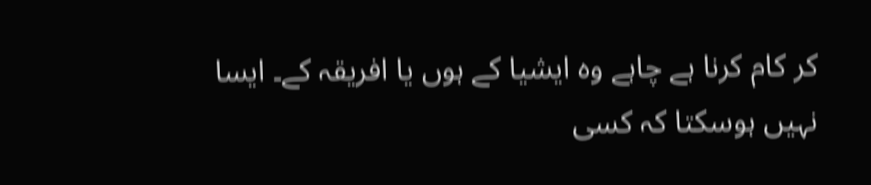کر کام کرنا ہے چاہے وہ ایشیا کے ہوں یا افریقہ کے۔ ایسا نہیں ہوسکتا کہ کسی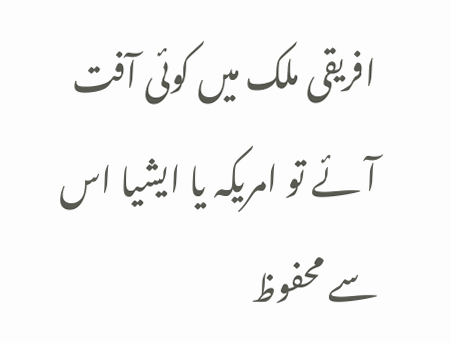افریقی ملک میں کوئی آفت آئے تو امریکہ یا ایشیا اس سے محفوظ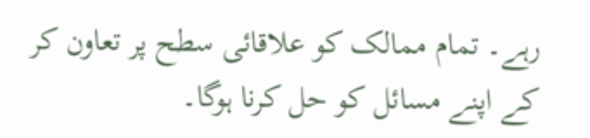رہے۔ تمام ممالک کو علاقائی سطح پر تعاون کر کے اپنے مسائل کو حل کرنا ہوگا۔